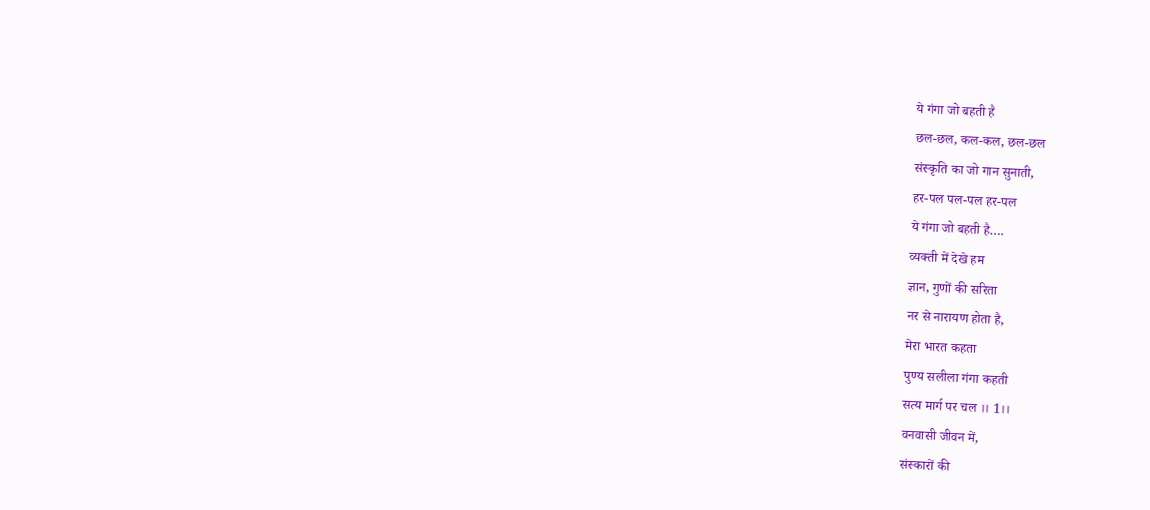ये गंगा जो बहती है
छल-छल, कल-कल, छल-छल
संस्कृति का जो गान सुनाती,
हर-पल पल-पल हर-पल
ये गंगा जो बहती है….
व्यक्ती में देखे हम
ज्ञान, गुणों की सरिता
नर से नारायण होता है,
मेरा भारत कहता
पुण्य सलीला गंगा कहती
सत्य मार्ग पर चल ।। 1।।
वनवासी जीवन में,
संस्कारों की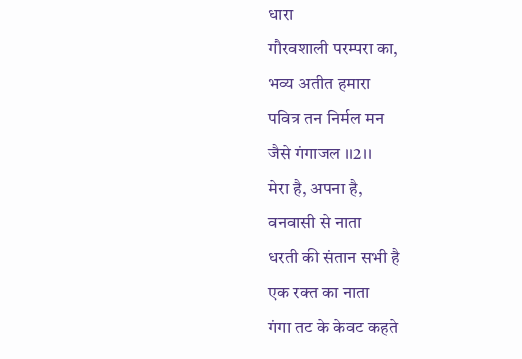धारा
गौरवशाली परम्परा का,
भव्य अतीत हमारा
पवित्र तन निर्मल मन
जैसे गंगाजल ।।2।।
मेरा है, अपना है,
वनवासी से नाता
धरती की संतान सभी है
एक रक्त का नाता
गंगा तट के केवट कहते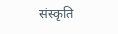संस्कृति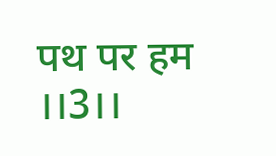पथ पर हम ।।3।।